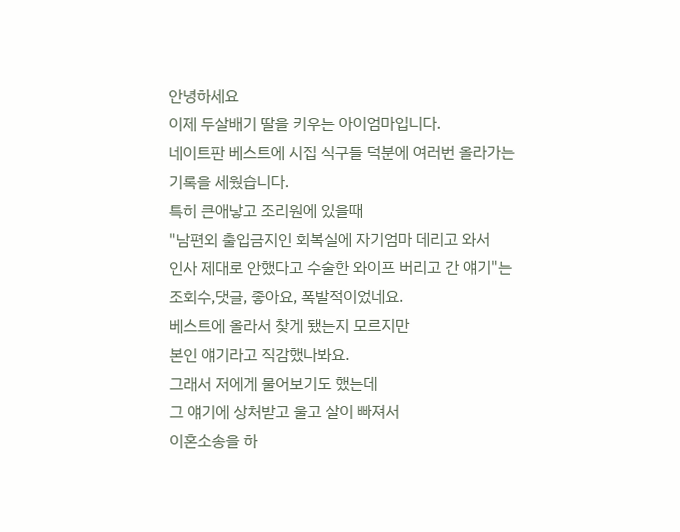안녕하세요
이제 두살배기 딸을 키우는 아이엄마입니다.
네이트판 베스트에 시집 식구들 덕분에 여러번 올라가는
기록을 세웠습니다.
특히 큰애낳고 조리원에 있을때
"남편외 출입금지인 회복실에 자기엄마 데리고 와서
인사 제대로 안했다고 수술한 와이프 버리고 간 얘기"는
조회수,댓글, 좋아요, 폭발적이었네요.
베스트에 올라서 찾게 됐는지 모르지만
본인 얘기라고 직감했나봐요.
그래서 저에게 물어보기도 했는데
그 얘기에 상처받고 울고 살이 빠져서
이혼소송을 하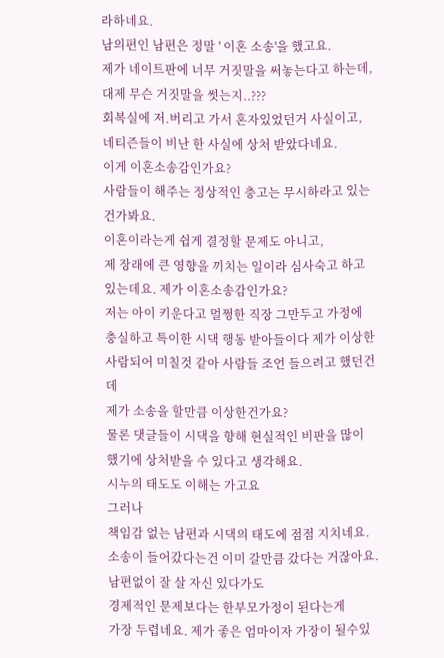라하네요.
남의편인 남편은 정말 ' 이혼 소송'을 했고요.
제가 네이트판에 너무 거짓말을 써놓는다고 하는데,
대제 무슨 거짓말을 썻는지..???
회복실에 저.버리고 가서 혼자있었던거 사실이고,
네티즌들이 비난 한 사실에 상처 받았다네요.
이게 이혼소송감인가요?
사람들이 해주는 정상적인 충고는 무시하라고 있는건가봐요.
이혼이라는게 쉽게 결정할 문제도 아니고,
제 장래에 큰 영향을 끼치는 일이라 심사숙고 하고 있는데요. 제가 이혼소송감인가요?
저는 아이 키운다고 멀쩡한 직장 그만두고 가정에 충실하고 특이한 시댁 행동 받아들이다 제가 이상한 사람되어 미칠것 같아 사람들 조언 들으려고 했던건데
제가 소송을 할만큼 이상한건가요?
물론 댓글들이 시댁을 향해 현실적인 비판을 많이 했기에 상처받을 수 있다고 생각해요.
시누의 태도도 이해는 가고요
그러나
책임감 없는 남편과 시댁의 태도에 점점 지치네요.
소송이 들어갔다는건 이미 갈만큼 갔다는 거잖아요.
남편없이 잘 살 자신 있다가도
경제적인 문제보다는 한부모가정이 된다는게
가장 두렵네요. 제가 좋은 엄마이자 가장이 될수있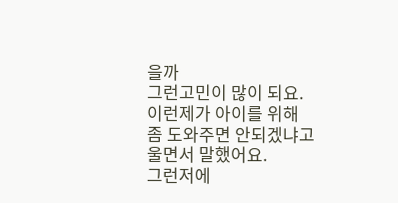을까
그런고민이 많이 되요.
이런제가 아이를 위해
좀 도와주면 안되겠냐고
울면서 말했어요.
그런저에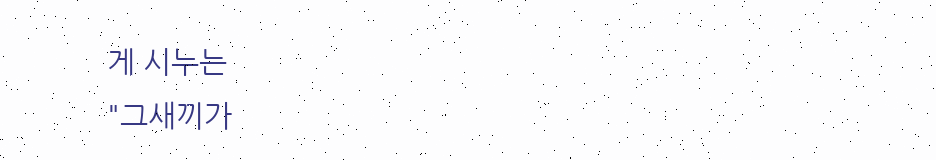게 시누는
"그새끼가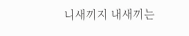니새끼지 내새끼는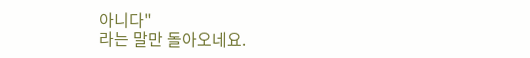아니다"
라는 말만 돌아오네요.